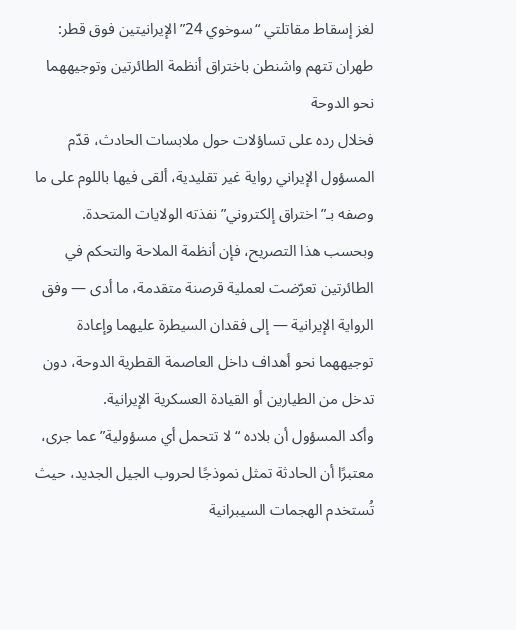لغز إسقاط مقاتلتي “سوخوي 24” الإيرانيتين فوق قطر: طهران تتهم واشنطن باختراق أنظمة الطائرتين وتوجيههما نحو الدوحة
فخلال رده على تساؤلات حول ملابسات الحادث، قدّم المسؤول الإيراني رواية غير تقليدية، ألقى فيها باللوم على ما وصفه بـ”اختراق إلكتروني” نفذته الولايات المتحدة.
وبحسب هذا التصريح، فإن أنظمة الملاحة والتحكم في الطائرتين تعرّضت لعملية قرصنة متقدمة، ما أدى — وفق الرواية الإيرانية — إلى فقدان السيطرة عليهما وإعادة توجيههما نحو أهداف داخل العاصمة القطرية الدوحة، دون تدخل من الطيارين أو القيادة العسكرية الإيرانية.
وأكد المسؤول أن بلاده “لا تتحمل أي مسؤولية” عما جرى، معتبرًا أن الحادثة تمثل نموذجًا لحروب الجيل الجديد، حيث تُستخدم الهجمات السيبرانية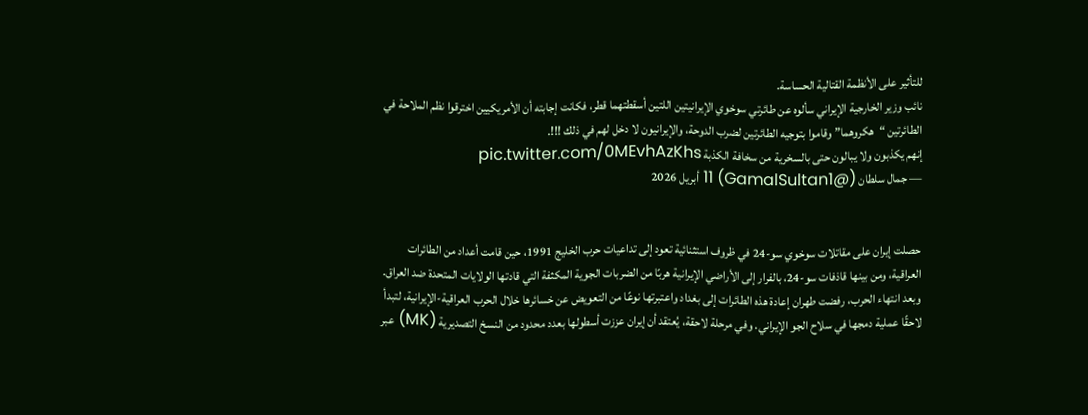للتأثير على الأنظمة القتالية الحساسة.
نائب وزير الخارجية الإيراني سألوه عن طائرتي سوخوي الإيرانيتين اللتين أسقطتهما قطر، فكانت إجابته أن الأمريكيين اخترقوا نظم الملاحة في الطائرتين “هكروهما” وقاموا بتوجيه الطائرتين لضرب الدوحة، والإيرانيون لا دخل لهم في ذلك !!!.
إنهم يكذبون ولا يبالون حتى بالسخرية من سخافة الكذبة pic.twitter.com/0MEvhAzKhs
— جمال سلطان (@GamalSultan1) 11 أبريل 2026


حصلت إيران على مقاتلات سوخوي سو-24 في ظروف استثنائية تعود إلى تداعيات حرب الخليج 1991، حين قامت أعداد من الطائرات العراقية، ومن بينها قاذفات سو-24، بالفرار إلى الأراضي الإيرانية هربًا من الضربات الجوية المكثفة التي قادتها الولايات المتحدة ضد العراق. وبعد انتهاء الحرب، رفضت طهران إعادة هذه الطائرات إلى بغداد واعتبرتها نوعًا من التعويض عن خسائرها خلال الحرب العراقية-الإيرانية، لتبدأ لاحقًا عملية دمجها في سلاح الجو الإيراني. وفي مرحلة لاحقة، يُعتقد أن إيران عززت أسطولها بعدد محدود من النسخ التصديرية (MK) عبر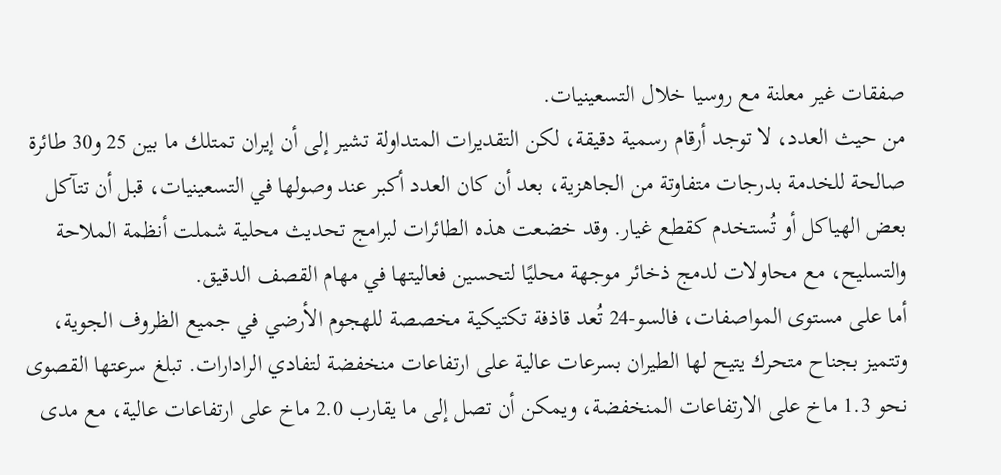صفقات غير معلنة مع روسيا خلال التسعينيات.
من حيث العدد، لا توجد أرقام رسمية دقيقة، لكن التقديرات المتداولة تشير إلى أن إيران تمتلك ما بين 25 و30 طائرة صالحة للخدمة بدرجات متفاوتة من الجاهزية، بعد أن كان العدد أكبر عند وصولها في التسعينيات، قبل أن تتآكل بعض الهياكل أو تُستخدم كقطع غيار. وقد خضعت هذه الطائرات لبرامج تحديث محلية شملت أنظمة الملاحة والتسليح، مع محاولات لدمج ذخائر موجهة محليًا لتحسين فعاليتها في مهام القصف الدقيق.
أما على مستوى المواصفات، فالسو-24 تُعد قاذفة تكتيكية مخصصة للهجوم الأرضي في جميع الظروف الجوية، وتتميز بجناح متحرك يتيح لها الطيران بسرعات عالية على ارتفاعات منخفضة لتفادي الرادارات. تبلغ سرعتها القصوى نحو 1.3 ماخ على الارتفاعات المنخفضة، ويمكن أن تصل إلى ما يقارب 2.0 ماخ على ارتفاعات عالية، مع مدى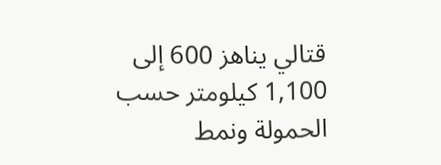قتالي يناهز 600 إلى 1,100 كيلومتر حسب الحمولة ونمط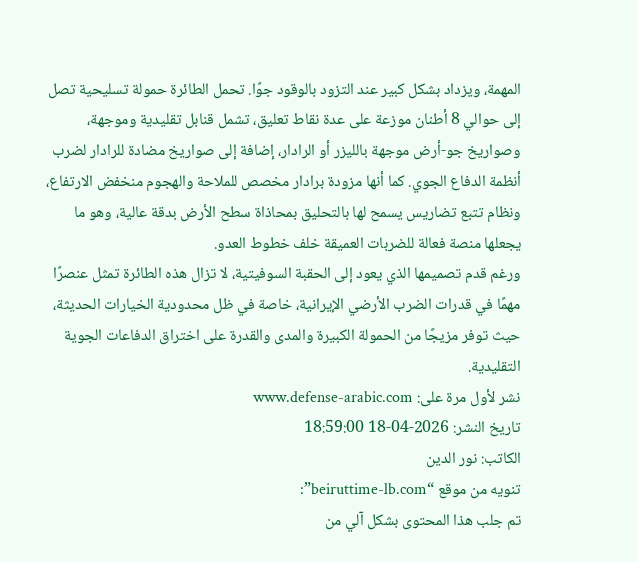المهمة، ويزداد بشكل كبير عند التزود بالوقود جوًا. تحمل الطائرة حمولة تسليحية تصل إلى حوالي 8 أطنان موزعة على عدة نقاط تعليق، تشمل قنابل تقليدية وموجهة، وصواريخ جو-أرض موجهة بالليزر أو الرادار، إضافة إلى صواريخ مضادة للرادار لضرب أنظمة الدفاع الجوي. كما أنها مزودة برادار مخصص للملاحة والهجوم منخفض الارتفاع، ونظام تتبع تضاريس يسمح لها بالتحليق بمحاذاة سطح الأرض بدقة عالية، وهو ما يجعلها منصة فعالة للضربات العميقة خلف خطوط العدو.
ورغم قدم تصميمها الذي يعود إلى الحقبة السوفيتية، لا تزال هذه الطائرة تمثل عنصرًا مهمًا في قدرات الضرب الأرضي الإيرانية، خاصة في ظل محدودية الخيارات الحديثة، حيث توفر مزيجًا من الحمولة الكبيرة والمدى والقدرة على اختراق الدفاعات الجوية التقليدية.
نشر لأول مرة على: www.defense-arabic.com
تاريخ النشر: 2026-04-18 18:59:00
الكاتب: نور الدين
تنويه من موقع “beiruttime-lb.com”:
تم جلب هذا المحتوى بشكل آلي من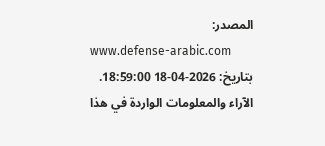المصدر:
www.defense-arabic.com
بتاريخ: 2026-04-18 18:59:00.
الآراء والمعلومات الواردة في هذا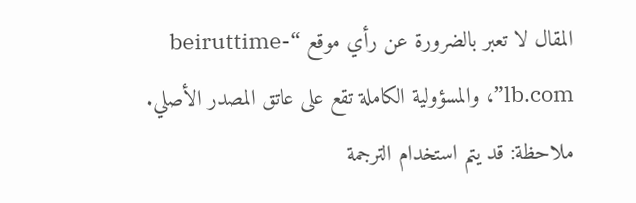المقال لا تعبر بالضرورة عن رأي موقع “beiruttime-lb.com”، والمسؤولية الكاملة تقع على عاتق المصدر الأصلي.
ملاحظة: قد يتم استخدام الترجمة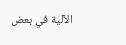الآلية في بعض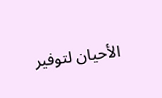الأحيان لتوفير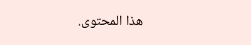هذا المحتوى.